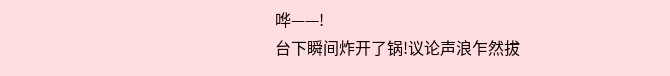哗——!
台下瞬间炸开了锅!议论声浪乍然拔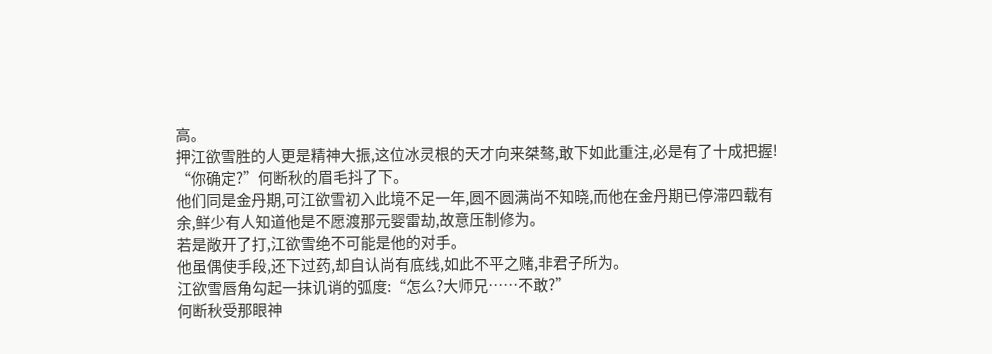高。
押江欲雪胜的人更是精神大振,这位冰灵根的天才向来桀骜,敢下如此重注,必是有了十成把握!
“你确定?”何断秋的眉毛抖了下。
他们同是金丹期,可江欲雪初入此境不足一年,圆不圆满尚不知晓,而他在金丹期已停滞四载有余,鲜少有人知道他是不愿渡那元婴雷劫,故意压制修为。
若是敞开了打,江欲雪绝不可能是他的对手。
他虽偶使手段,还下过药,却自认尚有底线,如此不平之赌,非君子所为。
江欲雪唇角勾起一抹讥诮的弧度:“怎么?大师兄……不敢?”
何断秋受那眼神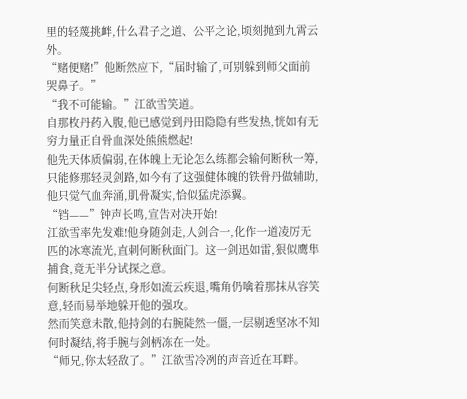里的轻蔑挑衅,什么君子之道、公平之论,顷刻抛到九霄云外。
“赌便赌!”他断然应下,“届时输了,可别躲到师父面前哭鼻子。”
“我不可能输。”江欲雪笑道。
自那枚丹药入腹,他已感觉到丹田隐隐有些发热,恍如有无穷力量正自骨血深处熊熊燃起!
他先天体质偏弱,在体魄上无论怎么练都会输何断秋一筹,只能修那轻灵剑路,如今有了这强健体魄的铁骨丹做辅助,他只觉气血奔涌,肌骨凝实,恰似猛虎添翼。
“铛——”钟声长鸣,宣告对决开始!
江欲雪率先发难!他身随剑走,人剑合一,化作一道凌厉无匹的冰寒流光,直刺何断秋面门。这一剑迅如雷,狠似鹰隼捕食,竟无半分试探之意。
何断秋足尖轻点,身形如流云疾退,嘴角仍噙着那抹从容笑意,轻而易举地躲开他的强攻。
然而笑意未散,他持剑的右腕陡然一僵,一层剔透坚冰不知何时凝结,将手腕与剑柄冻在一处。
“师兄,你太轻敌了。”江欲雪冷冽的声音近在耳畔。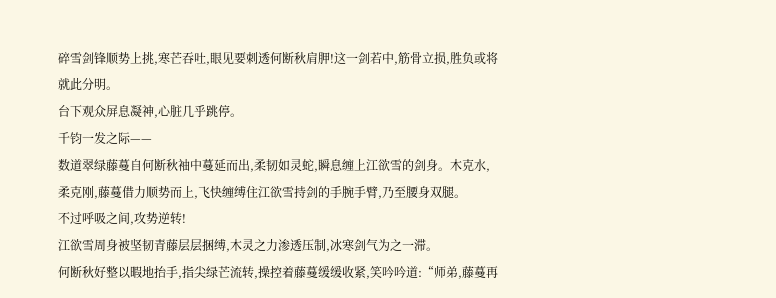碎雪剑锋顺势上挑,寒芒吞吐,眼见要刺透何断秋肩胛!这一剑若中,筋骨立损,胜负或将就此分明。
台下观众屏息凝神,心脏几乎跳停。
千钧一发之际——
数道翠绿藤蔓自何断秋袖中蔓延而出,柔韧如灵蛇,瞬息缠上江欲雪的剑身。木克水,柔克刚,藤蔓借力顺势而上,飞快缠缚住江欲雪持剑的手腕手臂,乃至腰身双腿。
不过呼吸之间,攻势逆转!
江欲雪周身被坚韧青藤层层捆缚,木灵之力渗透压制,冰寒剑气为之一滞。
何断秋好整以暇地抬手,指尖绿芒流转,操控着藤蔓缓缓收紧,笑吟吟道:“师弟,藤蔓再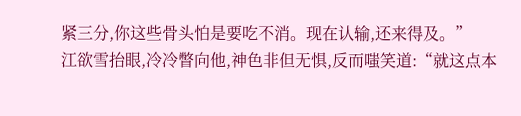紧三分,你这些骨头怕是要吃不消。现在认输,还来得及。”
江欲雪抬眼,冷冷瞥向他,神色非但无惧,反而嗤笑道:“就这点本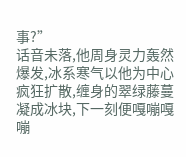事?”
话音未落,他周身灵力轰然爆发,冰系寒气以他为中心疯狂扩散,缠身的翠绿藤蔓凝成冰块,下一刻便嘎嘣嘎嘣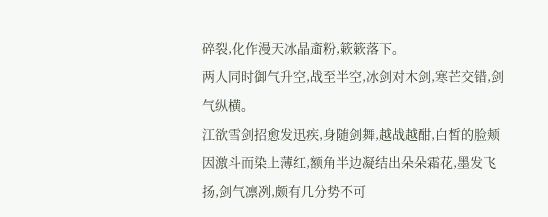碎裂,化作漫天冰晶齑粉,簌簌落下。
两人同时御气升空,战至半空,冰剑对木剑,寒芒交错,剑气纵横。
江欲雪剑招愈发迅疾,身随剑舞,越战越酣,白皙的脸颊因激斗而染上薄红,额角半边凝结出朵朵霜花,墨发飞扬,剑气凛冽,颇有几分势不可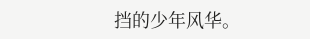挡的少年风华。